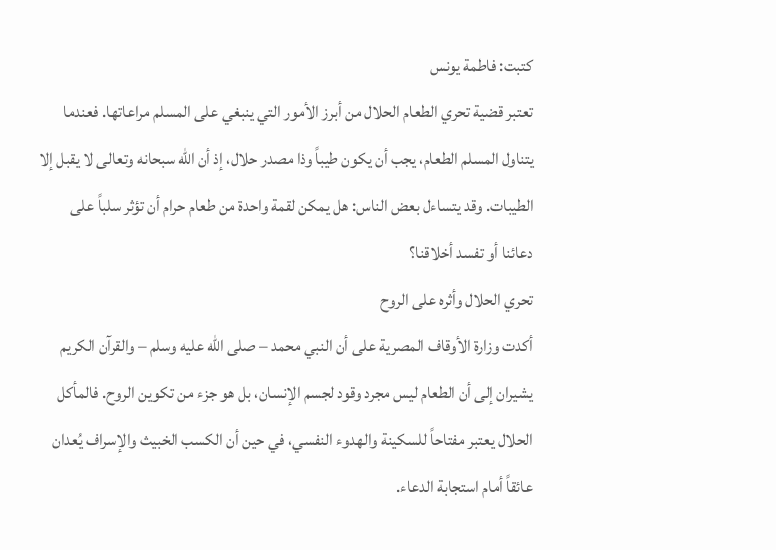كتبت: فاطمة يونس
تعتبر قضية تحري الطعام الحلال من أبرز الأمور التي ينبغي على المسلم مراعاتها. فعندما يتناول المسلم الطعام، يجب أن يكون طيباً وذا مصدر حلال، إذ أن الله سبحانه وتعالى لا يقبل إلا الطيبات. وقد يتساءل بعض الناس: هل يمكن لقمة واحدة من طعام حرام أن تؤثر سلباً على دعائنا أو تفسد أخلاقنا؟
تحري الحلال وأثره على الروح
أكدت وزارة الأوقاف المصرية على أن النبي محمد – صلى الله عليه وسلم – والقرآن الكريم يشيران إلى أن الطعام ليس مجرد وقود لجسم الإنسان، بل هو جزء من تكوين الروح. فالمأكل الحلال يعتبر مفتاحاً للسكينة والهدوء النفسي، في حين أن الكسب الخبيث والإسراف يُعدان عائقاً أمام استجابة الدعاء.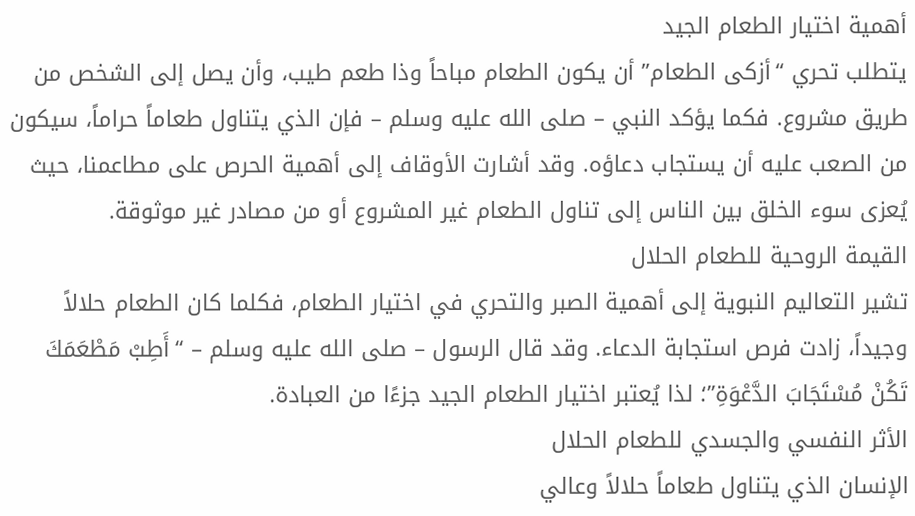أهمية اختيار الطعام الجيد
يتطلب تحري “أزكى الطعام” أن يكون الطعام مباحاً وذا طعم طيب، وأن يصل إلى الشخص من طريق مشروع. فكما يؤكد النبي – صلى الله عليه وسلم – فإن الذي يتناول طعاماً حراماً، سيكون من الصعب عليه أن يستجاب دعاؤه. وقد أشارت الأوقاف إلى أهمية الحرص على مطاعمنا، حيث يُعزى سوء الخلق بين الناس إلى تناول الطعام غير المشروع أو من مصادر غير موثوقة.
القيمة الروحية للطعام الحلال
تشير التعاليم النبوية إلى أهمية الصبر والتحري في اختيار الطعام، فكلما كان الطعام حلالاً وجيداً، زادت فرص استجابة الدعاء. وقد قال الرسول – صلى الله عليه وسلم – “أَطِبْ مَطْعَمَكَ تَكُنْ مُسْتَجَابَ الدَّعْوَةِ”؛ لذا يُعتبر اختيار الطعام الجيد جزءًا من العبادة.
الأثر النفسي والجسدي للطعام الحلال
الإنسان الذي يتناول طعاماً حلالاً وعالي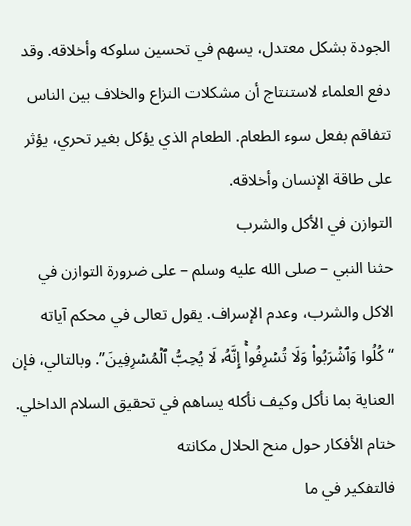الجودة بشكل معتدل، يسهم في تحسين سلوكه وأخلاقه. وقد دفع العلماء لاستنتاج أن مشكلات النزاع والخلاف بين الناس تتفاقم بفعل سوء الطعام. الطعام الذي يؤكل بغير تحري، يؤثر على طاقة الإنسان وأخلاقه.
التوازن في الأكل والشرب
حثنا النبي – صلى الله عليه وسلم – على ضرورة التوازن في الاكل والشرب، وعدم الإسراف. يقول تعالى في محكم آياته “كُلُوا وَٱشۡرَبُوا۟ وَلَا تُسۡرِفُواۚ إِنَّهُۥ لَا یُحِبُّ ٱلۡمُسۡرِفِینَ”. وبالتالي، فإن العناية بما نأكل وكيف نأكله يساهم في تحقيق السلام الداخلي.
ختام الأفكار حول منح الحلال مكانته
فالتفكير في ما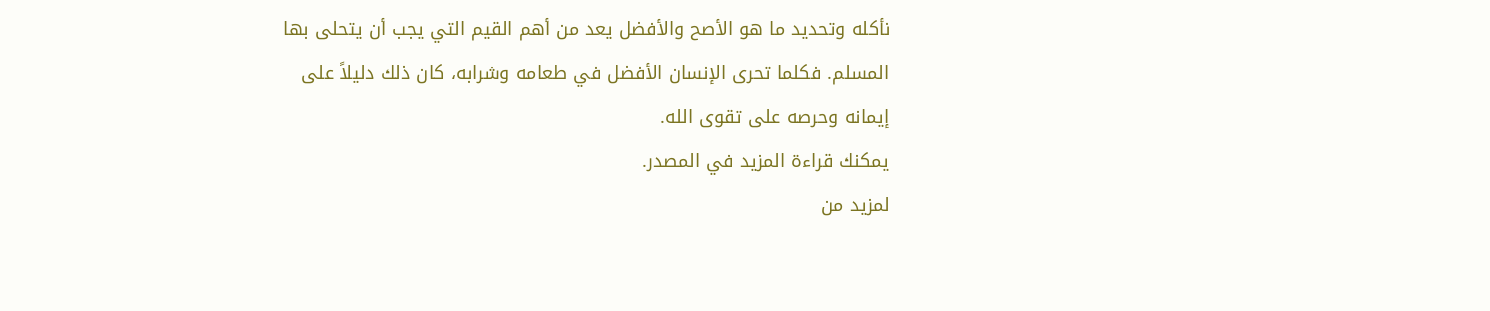نأكله وتحديد ما هو الأصح والأفضل يعد من أهم القيم التي يجب أن يتحلى بها المسلم. فكلما تحرى الإنسان الأفضل في طعامه وشرابه، كان ذلك دليلاً على إيمانه وحرصه على تقوى الله.
يمكنك قراءة المزيد في المصدر.
لمزيد من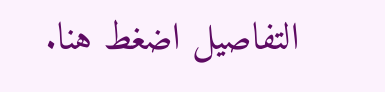التفاصيل اضغط هنا.